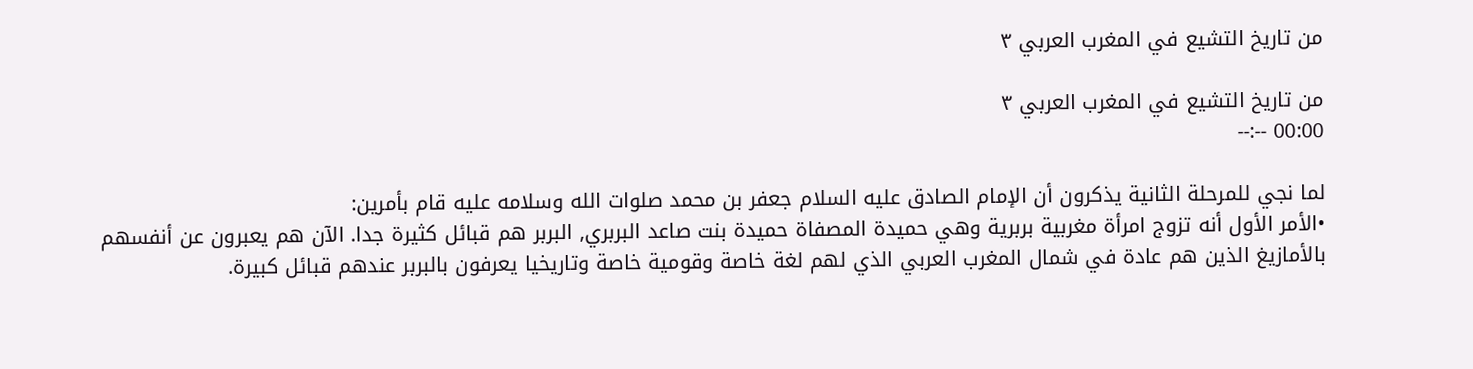من تاريخ التشيع في المغرب العربي ٣

من تاريخ التشيع في المغرب العربي ٣
00:00 --:--

لما نجي للمرحلة الثانية يذكرون أن الإمام الصادق عليه السلام جعفر بن محمد صلوات الله وسلامه عليه قام بأمرين:
•الأمر الأول أنه تزوج امرأة مغربية بربرية وهي حميدة المصفاة حميدة بنت صاعد البربري, البربر هم قبائل كثيرة جدا. الآن هم يعبرون عن أنفسهم  بالأمازيغ الذين هم عادة في شمال المغرب العربي الذي لهم لغة خاصة وقومية خاصة وتاريخيا يعرفون بالبربر عندهم قبائل كبيرة.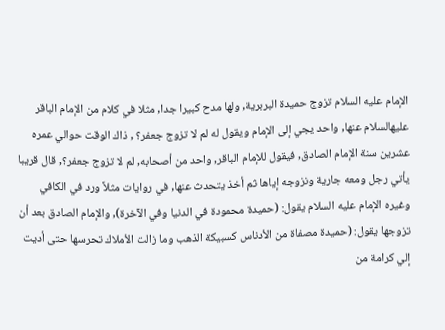الإمام عليه السلام تزوج حميدة البربرية, ولها مدح كبيرا جدا, مثلا في كلام من الإمام الباقر عليهالسلام عنها, واحد يجي إلى الإمام ويقول له لم لا تزوج جعفر؟ , ذاك الوقت حوالي عمره عشرين سنة الإمام الصادق, فيقول للإمام الباقر, واحد من أصحابه, لم لا تزوج جعفر؟, قال قريبا يأتي رجل ومعه جارية ونزوجه إياها ثم أخذ يتحدث عنها, في روايات مثلاً ورد في الكافي وغيره الإمام عليه السلام يقول: (حميدة محمودة في الدنيا وفي الآخرة), والإمام الصادق بعد أن تزوجها يقول: (حميدة مصفاة من الأدناس كسبيكة الذهب وما زالت الأملاك تحرسها حتى أديت إلي كرامة من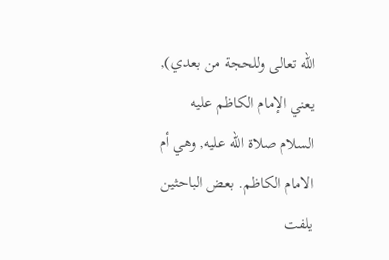الله تعالى وللحجة من بعدي), يعني الإمام الكاظم عليه السلام صلاة الله عليه, وهي أم الامام الكاظم. بعض الباحثين يلفت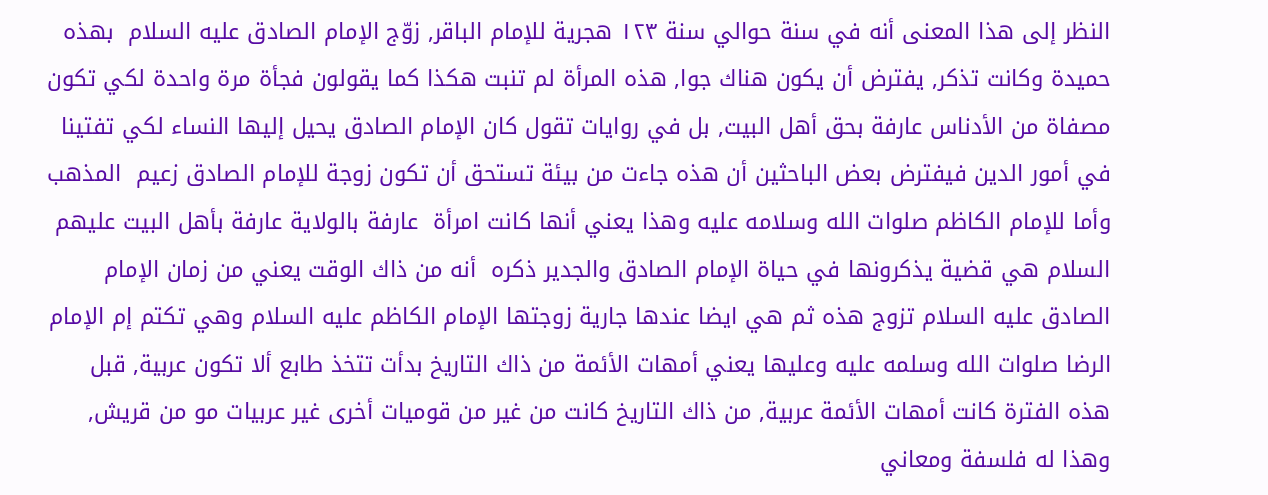النظر إلى هذا المعنى أنه في سنة حوالي سنة ١٢٣ هجرية للإمام الباقر, زوّج الإمام الصادق عليه السلام  بهذه حميدة وكانت تذكر, يفترض أن يكون هناك جوا, هذه المرأة لم تنبت هكذا كما يقولون فجأة مرة واحدة لكي تكون مصفاة من الأدناس عارفة بحق أهل البيت, بل في روايات تقول كان الإمام الصادق يحيل إليها النساء لكي تفتينا في أمور الدين فيفترض بعض الباحثين أن هذه جاءت من بيئة تستحق أن تكون زوجة للإمام الصادق زعيم  المذهب وأما للإمام الكاظم صلوات الله وسلامه عليه وهذا يعني أنها كانت امرأة  عارفة بالولاية عارفة بأهل البيت عليهم السلام هي قضية يذكرونها في حياة الإمام الصادق والجدير ذكره  أنه من ذاك الوقت يعني من زمان الإمام الصادق عليه السلام تزوج هذه ثم هي ايضا عندها جارية زوجتها الإمام الكاظم عليه السلام وهي تكتم إم الإمام الرضا صلوات الله وسلمه عليه وعليها يعني أمهات الأئمة من ذاك التاريخ بدأت تتخذ طابع ألا تكون عربية, قبل هذه الفترة كانت أمهات الأئمة عربية, من ذاك التاريخ كانت من غير من قوميات أخرى غير عربيات مو من قريش, وهذا له فلسفة ومعاني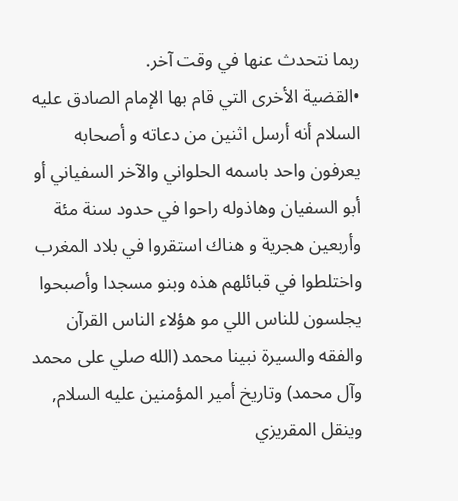ربما نتحدث عنها في وقت آخر.
•القضية الأخرى التي قام بها الإمام الصادق عليه السلام أنه أرسل اثنين من دعاته و أصحابه يعرفون واحد باسمه الحلواني والآخر السفياني أو أبو السفيان وهاذوله راحوا في حدود سنة مئة وأربعين هجرية و هناك استقروا في بلاد المغرب واختلطوا في قبائلهم هذه وبنو مسجدا وأصبحوا يجلسون للناس اللي مو هؤلاء الناس القرآن والفقه والسيرة نبينا محمد (الله صلي على محمد وآل محمد) وتاريخ أمير المؤمنين عليه السلام, وينقل المقريزي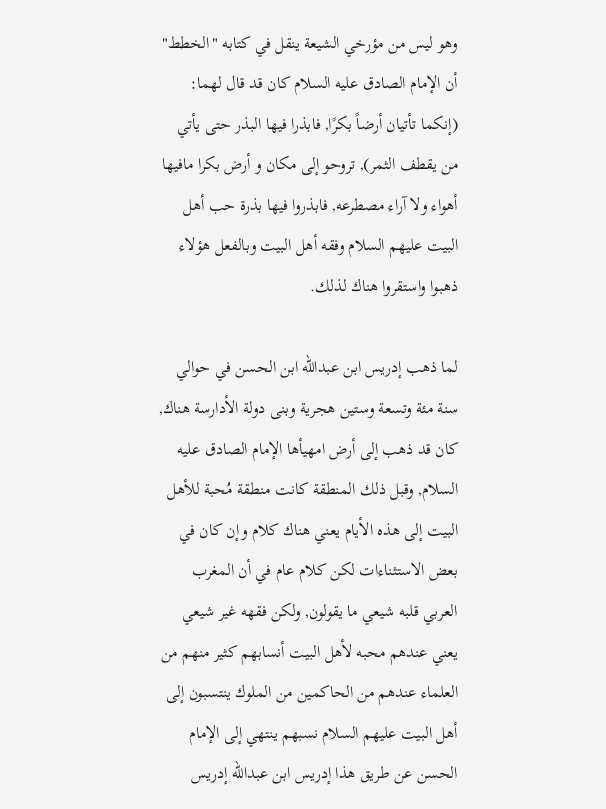وهو ليس من مؤرخي الشيعة ينقل في كتابه "الخطط" أن الإمام الصادق عليه السلام كان قد قال لهما: (إنكما تأتيان أرضاً بكرًا, فابذرا فيها البذر حتى يأتي من يقطف الثمر), تروحو إلى مكان و أرض بكرا مافيها أهواء ولا آراء مصطرعه, فابذروا فيها بذرة حب أهل البيت عليهم السلام وفقه أهل البيت وبالفعل هؤلاء ذهبوا واستقروا هناك لذلك.

لما ذهب إدريس ابن عبدالله ابن الحسن في حوالي سنة مئة وتسعة وستين هجرية وبنى دولة الأدارسة هناك, كان قد ذهب إلى أرض امهيأها الإمام الصادق عليه السلام, وقبل ذلك المنطقة كانت منطقة مُحبة للأهل البيت إلى هذه الأيام يعني هناك كلام وإن كان في بعض الاستثناءات لكن كلام عام في أن المغرب العربي قلبه شيعي ما يقولون, ولكن فقهه غير شيعي يعني عندهم محبه لأهل البيت أنسابهم كثير منهم من العلماء عندهم من الحاكمين من الملوك ينتسبون إلى أهل البيت عليهم السلام نسبهم ينتهي إلى الإمام الحسن عن طريق هذا إدريس ابن عبدالله إدريس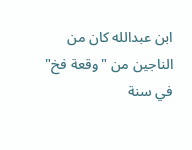ابن عبدالله كان من الناجين من "وقعة فخ" في سنة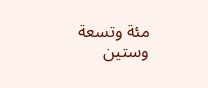مئة وتسعة وستين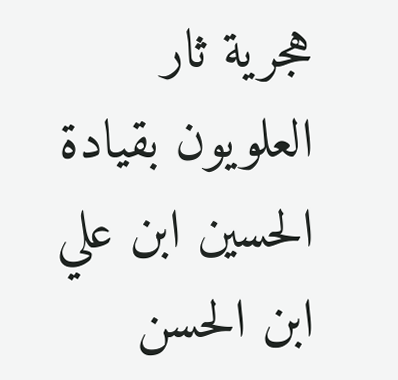هجرية ثار العلويون بقيادة الحسين ابن علي ابن الحسن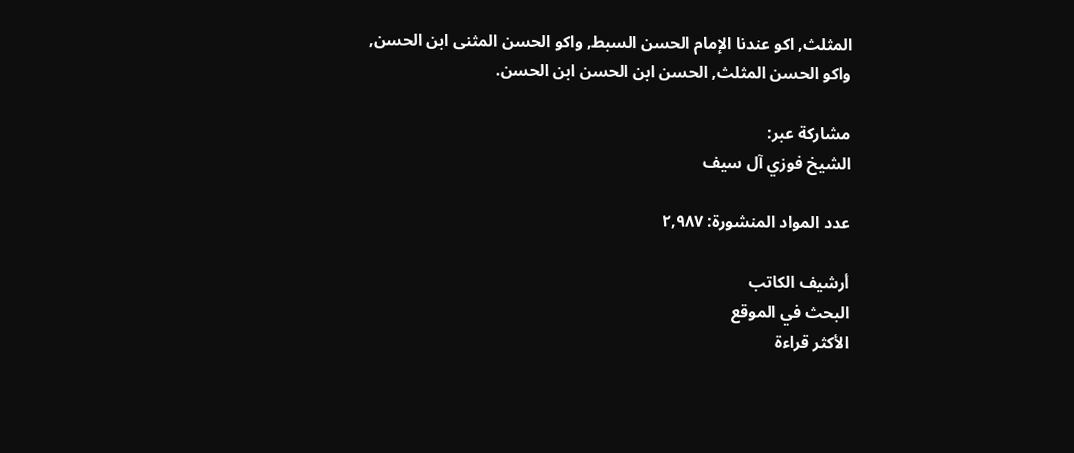المثلث, اكو عندنا الإمام الحسن السبط, واكو الحسن المثنى ابن الحسن, واكو الحسن المثلث, الحسن ابن الحسن ابن الحسن.

مشاركة عبر:
الشيخ فوزي آل سيف

عدد المواد المنشورة: ٢,٩٨٧

أرشيف الكاتب
البحث في الموقع
الأكثر قراءة